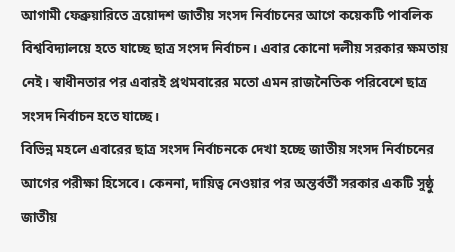আগামী ফেব্রুয়ারিতে ত্রয়োদশ জাতীয় সংসদ নির্বাচনের আগে কয়েকটি পাবলিক বিশ্ববিদ্যালয়ে হতে যাচ্ছে ছাত্র সংসদ নির্বাচন। এবার কোনো দলীয় সরকার ক্ষমতায় নেই। স্বাধীনতার পর এবারই প্রথমবারের মতো এমন রাজনৈতিক পরিবেশে ছাত্র সংসদ নির্বাচন হতে যাচ্ছে।
বিভিন্ন মহলে এবারের ছাত্র সংসদ নির্বাচনকে দেখা হচ্ছে জাতীয় সংসদ নির্বাচনের আগের পরীক্ষা হিসেবে। কেননা, দায়িত্ব নেওয়ার পর অন্তর্বর্তী সরকার একটি সুষ্ঠু জাতীয়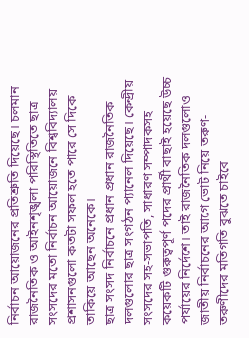নির্বাচন আয়োজনের প্রতিশ্রুতি দিয়েছে। চলমান রাজনৈতিক ও আইনশৃঙ্খলা পরিস্থিতিতে ছাত্র সংসদের মতো নির্বাচন আয়োজনে বিশ্ববিদ্যালয় প্রশাসনগুলো কতটা সফল হতে পারে সে দিকে তাকিয়ে আছেন অনেকে।
ছাত্র সংসদ নির্বাচনে প্রধান প্রধান রাজনৈতিক দলগুলোর ছাত্র সংগঠন প্যানেল দিয়েছে। কেন্দ্রীয় সংসদের সহ-সভাপতি, সাধারণ সম্পাদকসহ কয়েকটি গুরুত্বপূর্ণ পদের প্রার্থী বাছাই হয়েছে উচ্চ পর্যায়ের নির্দেশে। তাই রাজনৈতিক দলগুলোও জাতীয় নির্বাচনের আগে ভোট নিয়ে তরুণ-তরুণীদের মতিগতি বুঝতে চাইবে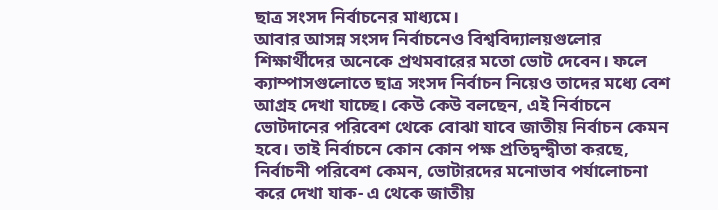ছাত্র সংসদ নির্বাচনের মাধ্যমে।
আবার আসন্ন সংসদ নির্বাচনেও বিশ্ববিদ্যালয়গুলোর শিক্ষার্থীদের অনেকে প্রথমবারের মতো ভোট দেবেন। ফলে ক্যাম্পাসগুলোতে ছাত্র সংসদ নির্বাচন নিয়েও তাদের মধ্যে বেশ আগ্রহ দেখা যাচ্ছে। কেউ কেউ বলছেন, এই নির্বাচনে ভোটদানের পরিবেশ থেকে বোঝা যাবে জাতীয় নির্বাচন কেমন হবে। তাই নির্বাচনে কোন কোন পক্ষ প্রতিদ্বন্দ্বীতা করছে, নির্বাচনী পরিবেশ কেমন, ভোটারদের মনোভাব পর্যালোচনা করে দেখা যাক- এ থেকে জাতীয়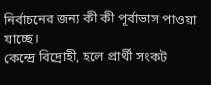নির্বাচনের জন্য কী কী পূর্বাভাস পাওয়া যাচ্ছে।
কেন্দ্রে বিদ্রোহী, হলে প্রার্থী সংকট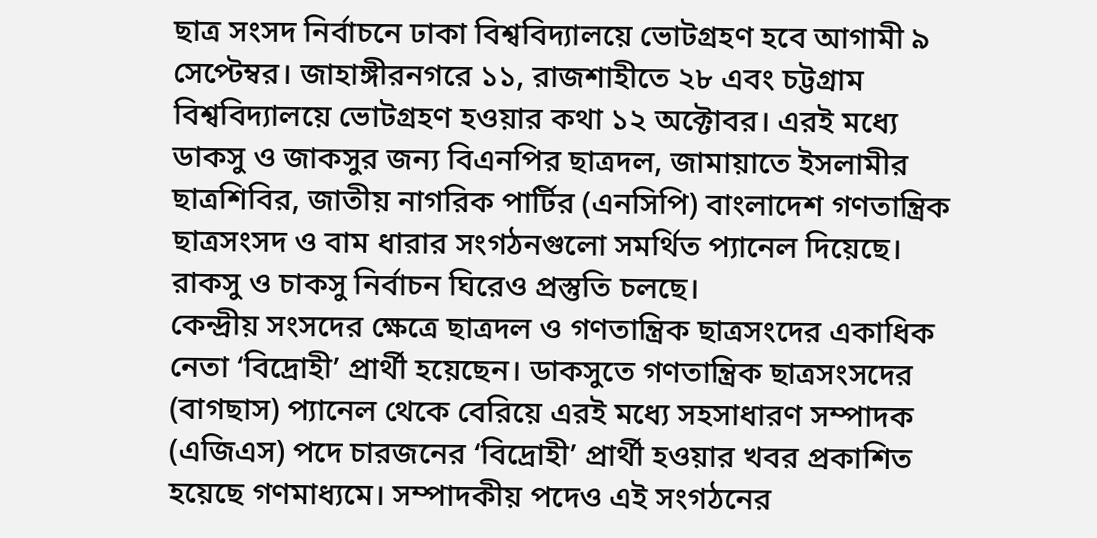ছাত্র সংসদ নির্বাচনে ঢাকা বিশ্ববিদ্যালয়ে ভোটগ্রহণ হবে আগামী ৯ সেপ্টেম্বর। জাহাঙ্গীরনগরে ১১, রাজশাহীতে ২৮ এবং চট্টগ্রাম বিশ্ববিদ্যালয়ে ভোটগ্রহণ হওয়ার কথা ১২ অক্টোবর। এরই মধ্যে ডাকসু ও জাকসুর জন্য বিএনপির ছাত্রদল, জামায়াতে ইসলামীর ছাত্রশিবির, জাতীয় নাগরিক পার্টির (এনসিপি) বাংলাদেশ গণতান্ত্রিক ছাত্রসংসদ ও বাম ধারার সংগঠনগুলো সমর্থিত প্যানেল দিয়েছে। রাকসু ও চাকসু নির্বাচন ঘিরেও প্রস্তুতি চলছে।
কেন্দ্রীয় সংসদের ক্ষেত্রে ছাত্রদল ও গণতান্ত্রিক ছাত্রসংদের একাধিক নেতা ‘বিদ্রোহী’ প্রার্থী হয়েছেন। ডাকসুতে গণতান্ত্রিক ছাত্রসংসদের (বাগছাস) প্যানেল থেকে বেরিয়ে এরই মধ্যে সহসাধারণ সম্পাদক (এজিএস) পদে চারজনের ‘বিদ্রোহী’ প্রার্থী হওয়ার খবর প্রকাশিত হয়েছে গণমাধ্যমে। সম্পাদকীয় পদেও এই সংগঠনের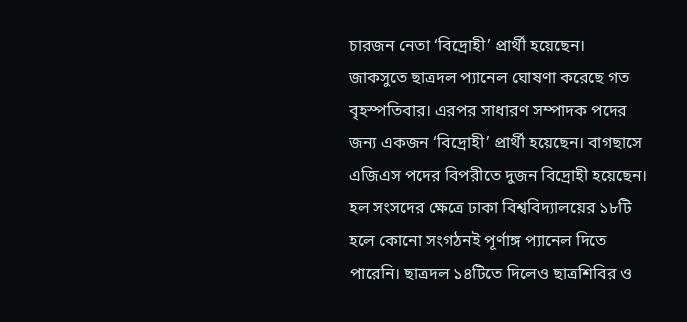চারজন নেতা ‘বিদ্রোহী’ প্রার্থী হয়েছেন।
জাকসুতে ছাত্রদল প্যানেল ঘোষণা করেছে গত বৃহস্পতিবার। এরপর সাধারণ সম্পাদক পদের জন্য একজন ‘বিদ্রোহী’ প্রার্থী হয়েছেন। বাগছাসে এজিএস পদের বিপরীতে দুজন বিদ্রোহী হয়েছেন।
হল সংসদের ক্ষেত্রে ঢাকা বিশ্ববিদ্যালয়ের ১৮টি হলে কোনো সংগঠনই পূর্ণাঙ্গ প্যানেল দিতে পারেনি। ছাত্রদল ১৪টিতে দিলেও ছাত্রশিবির ও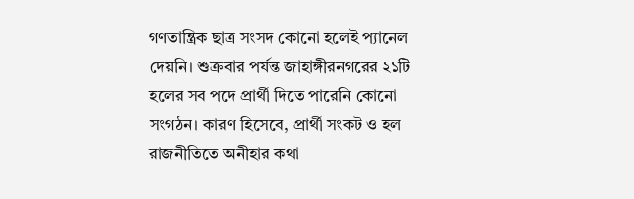গণতান্ত্রিক ছাত্র সংসদ কোনো হলেই প্যানেল দেয়নি। শুক্রবার পর্যন্ত জাহাঙ্গীরনগরের ২১টি হলের সব পদে প্রার্থী দিতে পারেনি কোনো সংগঠন। কারণ হিসেবে, প্রার্থী সংকট ও হল রাজনীতিতে অনীহার কথা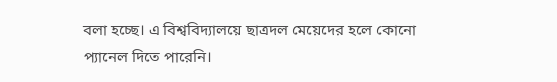বলা হচ্ছে। এ বিশ্ববিদ্যালয়ে ছাত্রদল মেয়েদের হলে কোনো প্যানেল দিতে পারেনি।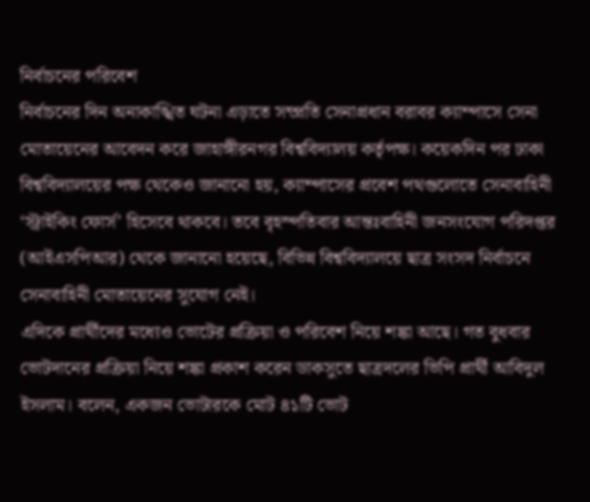নির্বাচনের পরিবেশ
নির্বাচনের দিন অনাকাঙ্খিত ঘটনা এড়াতে সম্প্রতি সেনাপ্রধান বরাবর ক্যাম্পাসে সেনা মোতায়েনের আবেদন করে জাহাঙ্গীরনগর বিশ্ববিদ্যালয় কর্তৃপক্ষ। কয়েকদিন পর ঢাকা বিশ্ববিদ্যালয়ের পক্ষ থেকেও জানানো হয়, ক্যাম্পাসের প্রবেশ পথগুলোতে সেনাবাহিনী ‘স্ট্রাইকিং ফোর্স’ হিসেবে থাকবে। তবে বৃহস্পতিবার আন্তঃবাহিনী জনসংযোগ পরিদপ্তর (আইএসপিআর) থেকে জানানো হয়েছে, বিভিন্ন বিশ্ববিদ্যালয়ে ছাত্র সংসদ নির্বাচনে সেনাবাহিনী মোতায়েনের সুযোগ নেই।
এদিকে প্রার্থীদের মধ্যেও ভোটের প্রক্রিয়া ও পরিবেশ নিয়ে শঙ্কা আছে। গত বুধবার ভোটদানের প্রক্রিয়া নিয়ে শঙ্কা প্রকাশ করেন ডাকসুতে ছাত্রদলের ভিপি প্রার্থী আবিদুল ইসলাম। বলেন, একজন ভোটারকে মোট ৪১টি ভোট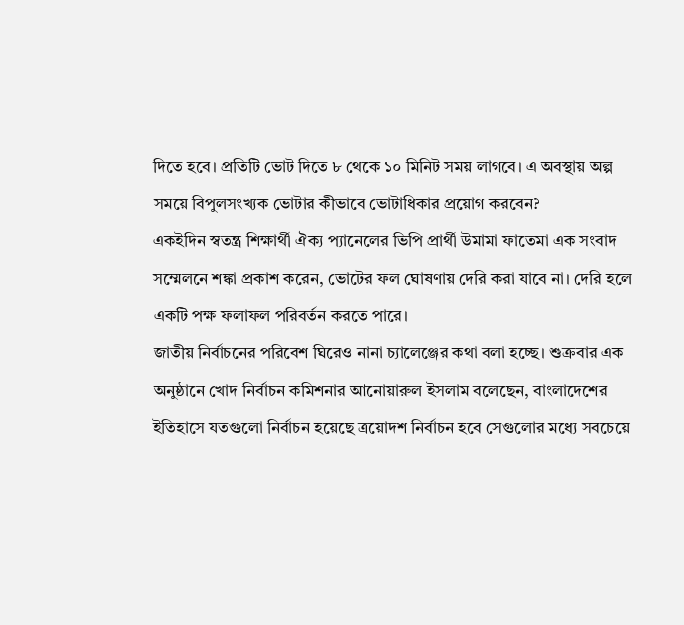দিতে হবে। প্রতিটি ভোট দিতে ৮ থেকে ১০ মিনিট সময় লাগবে। এ অবস্থায় অল্প সময়ে বিপুলসংখ্যক ভোটার কীভাবে ভোটাধিকার প্রয়োগ করবেন?
একইদিন স্বতন্ত্র শিক্ষার্থী ঐক্য প্যানেলের ভিপি প্রার্থী উমামা ফাতেমা এক সংবাদ সম্মেলনে শঙ্কা প্রকাশ করেন, ভোটের ফল ঘোষণায় দেরি করা যাবে না। দেরি হলে একটি পক্ষ ফলাফল পরিবর্তন করতে পারে।
জাতীয় নির্বাচনের পরিবেশ ঘিরেও নানা চ্যালেঞ্জের কথা বলা হচ্ছে। শুক্রবার এক অনুষ্ঠানে খোদ নির্বাচন কমিশনার আনোয়ারুল ইসলাম বলেছেন, বাংলাদেশের ইতিহাসে যতগুলো নির্বাচন হয়েছে ত্রয়োদশ নির্বাচন হবে সেগুলোর মধ্যে সবচেয়ে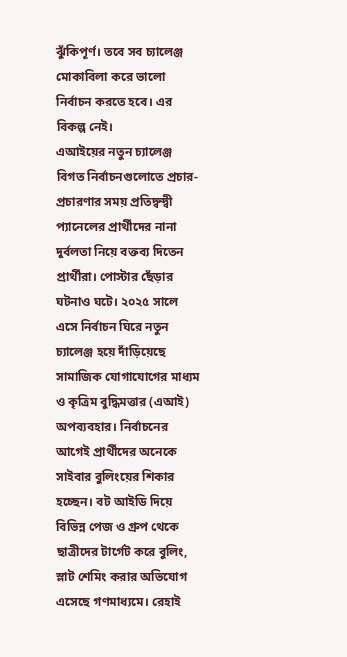ঝুঁকিপূর্ণ। তবে সব চ্যালেঞ্জ মোকাবিলা করে ভালো নির্বাচন করতে হবে। এর বিকল্প নেই।
এআইয়ের নতুন চ্যালেঞ্জ
বিগত নির্বাচনগুলোতে প্রচার-প্রচারণার সময় প্রতিদ্বন্দ্বী প্যানেলের প্রার্থীদের নানা দুর্বলতা নিয়ে বক্তব্য দিতেন প্রার্থীরা। পোস্টার ছেঁড়ার ঘটনাও ঘটে। ২০২৫ সালে এসে নির্বাচন ঘিরে নতুন চ্যালেঞ্জ হয়ে দাঁড়িয়েছে সামাজিক যোগাযোগের মাধ্যম ও কৃত্রিম বুদ্ধিমত্তার (এআই) অপব্যবহার। নির্বাচনের আগেই প্রার্থীদের অনেকে সাইবার বুলিংয়ের শিকার হচ্ছেন। বট আইডি দিয়ে বিভিন্ন পেজ ও গ্রুপ থেকে ছাত্রীদের টার্গেট করে বুলিং, স্লাট শেমিং করার অভিযোগ এসেছে গণমাধ্যমে। রেহাই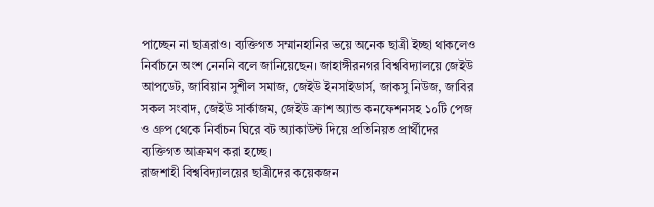পাচ্ছেন না ছাত্ররাও। ব্যক্তিগত সম্মানহানির ভয়ে অনেক ছাত্রী ইচ্ছা থাকলেও নির্বাচনে অংশ নেননি বলে জানিয়েছেন। জাহাঙ্গীরনগর বিশ্ববিদ্যালয়ে জেইউ আপডেট, জাবিয়ান সুশীল সমাজ, জেইউ ইনসাইডার্স, জাকসু নিউজ, জাবির সকল সংবাদ, জেইউ সার্কাজম, জেইউ ক্রাশ অ্যান্ড কনফেশনসহ ১০টি পেজ ও গ্রুপ থেকে নির্বাচন ঘিরে বট অ্যাকাউন্ট দিয়ে প্রতিনিয়ত প্রার্থীদের ব্যক্তিগত আক্রমণ করা হচ্ছে।
রাজশাহী বিশ্ববিদ্যালয়ের ছাত্রীদের কয়েকজন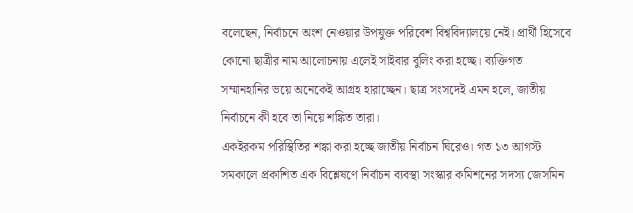বলেছেন, নির্বাচনে অংশ নেওয়ার উপযুক্ত পরিবেশ বিশ্ববিদ্যালয়ে নেই। প্রার্থী হিসেবে কোনো ছাত্রীর নাম আলোচনায় এলেই সাইবার বুলিং করা হচ্ছে। ব্যক্তিগত সম্মানহানির ভয়ে অনেকেই আগ্রহ হারাচ্ছেন। ছাত্র সংসদেই এমন হলে, জাতীয় নির্বাচনে কী হবে তা নিয়ে শঙ্কিত তারা।
একইরকম পরিস্থিতির শঙ্কা করা হচ্ছে জাতীয় নির্বাচন ঘিরেও। গত ১৩ আগস্ট সমকালে প্রকাশিত এক বিশ্লেষণে নির্বাচন ব্যবস্থা সংস্কার কমিশনের সদস্য জেসমিন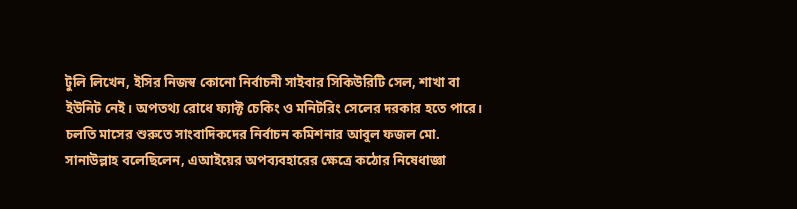টুলি লিখেন, ইসির নিজস্ব কোনো নির্বাচনী সাইবার সিকিউরিটি সেল, শাখা বা ইউনিট নেই। অপতথ্য রোধে ফ্যাক্ট চেকিং ও মনিটরিং সেলের দরকার হতে পারে।
চলতি মাসের শুরুতে সাংবাদিকদের নির্বাচন কমিশনার আবুল ফজল মো. সানাউল্লাহ বলেছিলেন, এআইয়ের অপব্যবহারের ক্ষেত্রে কঠোর নিষেধাজ্ঞা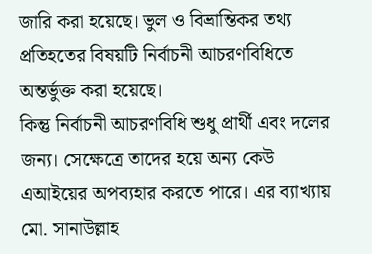জারি করা হয়েছে। ভুল ও বিভ্রান্তিকর তথ্য প্রতিহতের বিষয়টি নির্বাচনী আচরণবিধিতে অন্তর্ভুক্ত করা হয়েছে।
কিন্তু নির্বাচনী আচরণবিধি শুধু প্রার্থী এবং দলের জন্য। সেক্ষেত্রে তাদের হয়ে অন্য কেউ এআইয়ের অপব্যহার করতে পারে। এর ব্যাখ্যায় মো. সানাউল্লাহ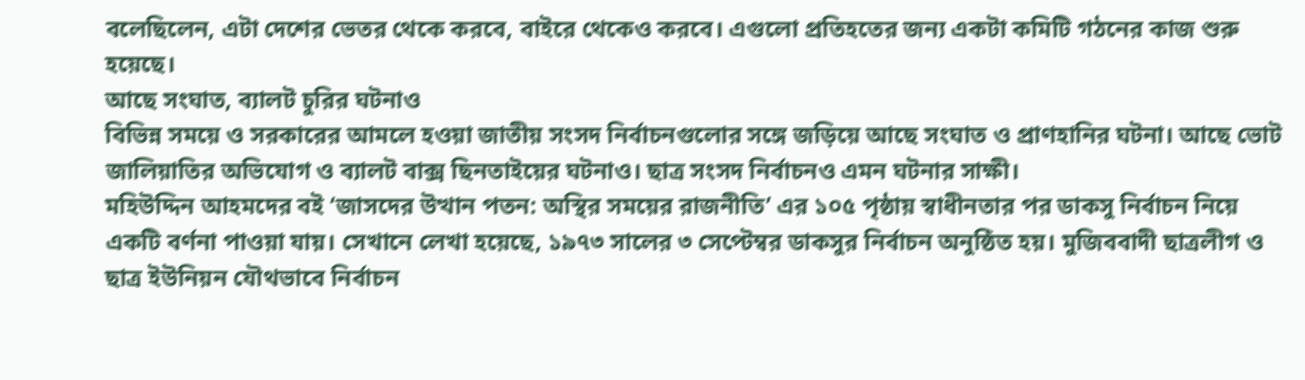বলেছিলেন, এটা দেশের ভেতর থেকে করবে, বাইরে থেকেও করবে। এগুলো প্রতিহতের জন্য একটা কমিটি গঠনের কাজ শুরু হয়েছে।
আছে সংঘাত, ব্যালট চুরির ঘটনাও
বিভিন্ন সময়ে ও সরকারের আমলে হওয়া জাতীয় সংসদ নির্বাচনগুলোর সঙ্গে জড়িয়ে আছে সংঘাত ও প্রাণহানির ঘটনা। আছে ভোট জালিয়াতির অভিযোগ ও ব্যালট বাক্স ছিনতাইয়ের ঘটনাও। ছাত্র সংসদ নির্বাচনও এমন ঘটনার সাক্ষী।
মহিউদ্দিন আহমদের বই ‘জাসদের উত্থান পতন: অস্থির সময়ের রাজনীতি’ এর ১০৫ পৃষ্ঠায় স্বাধীনতার পর ডাকসু নির্বাচন নিয়ে একটি বর্ণনা পাওয়া যায়। সেখানে লেখা হয়েছে, ১৯৭৩ সালের ৩ সেপ্টেম্বর ডাকসুর নির্বাচন অনুষ্ঠিত হয়। মুজিববাদী ছাত্রলীগ ও ছাত্র ইউনিয়ন যৌথভাবে নির্বাচন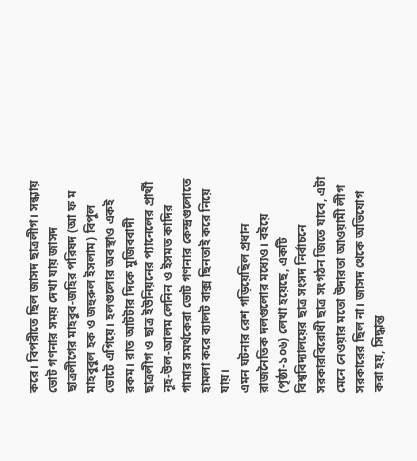করে। বিপরীতে ছিল জাসদ ছাত্রলীগ। সন্ধ্যায় ভোট গণনার সময় দেখা যায় জাসদ ছাত্রলীগের মাহবুব-জহির পরিষদ (আ ফ ম মাহবুবুল হক ও জহুরুল ইসলাম) বিপুল ভোটে এগিয়ে। হলগুলোর অবস্থাও একই রকম। রাত আটটার দিকে মুজিববাদী ছাত্রলীগ ও ছাত্র ইউনিয়নের প্যানেলের প্রার্থী নূহ-উল-আলম লেনিন ও ইসমত কাদির গামার সমর্থকেরা ভোট গণনার কেন্দ্রগুলোতে হামলা করে ব্যালট বাক্স ছিনতাই করে নিয়ে যায়।
এমন ঘটনার রেশ গড়িয়েছিল প্রধান রাজনৈতিক দলগুলোর মধ্যেও। বইয়ে (পৃষ্ঠা-১০৬) লেখা হয়েছে, একটি বিশ্ববিদ্যালয়ের ছাত্র সংসদ নির্বাচনে সরকারবিরোধী ছাত্র সংগঠন জিতে যাবে, এটা মেনে নেওয়ার মতো উদারতা আওয়ামী লীগ সরকারের ছিল না। জাসদ থেকে অভিযোগ করা হয়, সিদ্ধান্ত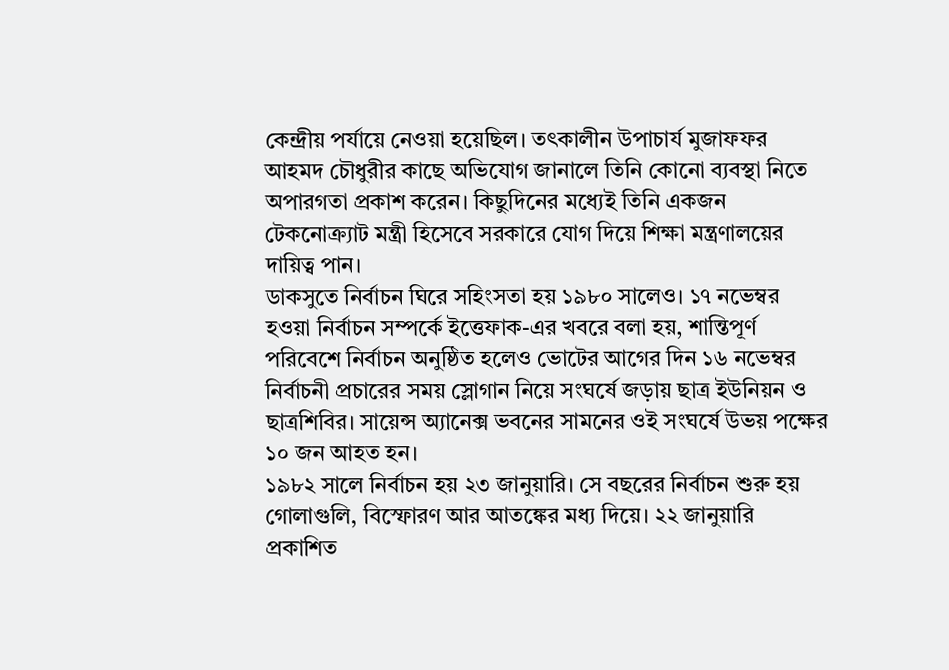কেন্দ্রীয় পর্যায়ে নেওয়া হয়েছিল। তৎকালীন উপাচার্য মুজাফফর আহমদ চৌধুরীর কাছে অভিযোগ জানালে তিনি কোনো ব্যবস্থা নিতে অপারগতা প্রকাশ করেন। কিছুদিনের মধ্যেই তিনি একজন টেকনোক্র্যাট মন্ত্রী হিসেবে সরকারে যোগ দিয়ে শিক্ষা মন্ত্রণালয়ের দায়িত্ব পান।
ডাকসুতে নির্বাচন ঘিরে সহিংসতা হয় ১৯৮০ সালেও। ১৭ নভেম্বর হওয়া নির্বাচন সম্পর্কে ইত্তেফাক-এর খবরে বলা হয়, শান্তিপূর্ণ পরিবেশে নির্বাচন অনুষ্ঠিত হলেও ভোটের আগের দিন ১৬ নভেম্বর নির্বাচনী প্রচারের সময় স্লোগান নিয়ে সংঘর্ষে জড়ায় ছাত্র ইউনিয়ন ও ছাত্রশিবির। সায়েন্স অ্যানেক্স ভবনের সামনের ওই সংঘর্ষে উভয় পক্ষের ১০ জন আহত হন।
১৯৮২ সালে নির্বাচন হয় ২৩ জানুয়ারি। সে বছরের নির্বাচন শুরু হয় গোলাগুলি, বিস্ফোরণ আর আতঙ্কের মধ্য দিয়ে। ২২ জানুয়ারি প্রকাশিত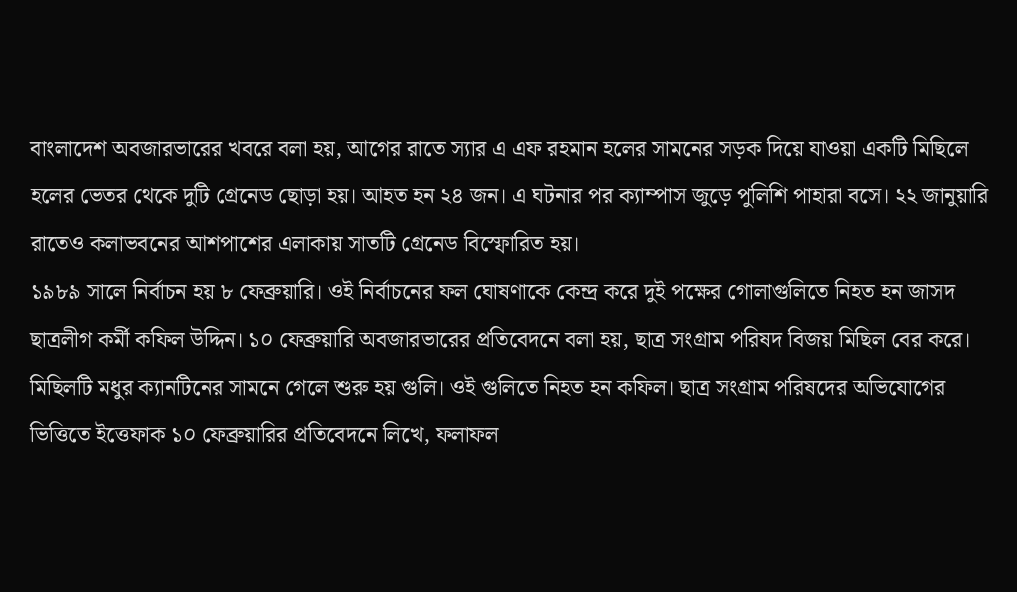বাংলাদেশ অবজারভারের খবরে বলা হয়, আগের রাতে স্যার এ এফ রহমান হলের সামনের সড়ক দিয়ে যাওয়া একটি মিছিলে হলের ভেতর থেকে দুটি গ্রেনেড ছোড়া হয়। আহত হন ২৪ জন। এ ঘটনার পর ক্যাম্পাস জুড়ে পুলিশি পাহারা বসে। ২২ জানুয়ারি রাতেও কলাভবনের আশপাশের এলাকায় সাতটি গ্রেনেড বিস্ফোরিত হয়।
১৯৮৯ সালে নির্বাচন হয় ৮ ফেব্রুয়ারি। ওই নির্বাচনের ফল ঘোষণাকে কেন্দ্র করে দুই পক্ষের গোলাগুলিতে নিহত হন জাসদ ছাত্রলীগ কর্মী কফিল উদ্দিন। ১০ ফেব্রুয়ারি অবজারভারের প্রতিবেদনে বলা হয়, ছাত্র সংগ্রাম পরিষদ বিজয় মিছিল বের করে। মিছিলটি মধুর ক্যানটিনের সামনে গেলে শুরু হয় গুলি। ওই গুলিতে নিহত হন কফিল। ছাত্র সংগ্রাম পরিষদের অভিযোগের ভিত্তিতে ইত্তেফাক ১০ ফেব্রুয়ারির প্রতিবেদনে লিখে, ফলাফল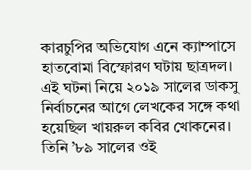কারচুপির অভিযোগ এনে ক্যাম্পাসে হাতবোমা বিস্ফোরণ ঘটায় ছাত্রদল। এই ঘটনা নিয়ে ২০১৯ সালের ডাকসু নির্বাচনের আগে লেখকের সঙ্গে কথা হয়েছিল খায়রুল কবির খোকনের। তিনি ’৮৯ সালের ওই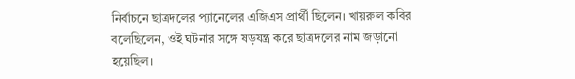নির্বাচনে ছাত্রদলের প্যানেলের এজিএস প্রার্থী ছিলেন। খায়রুল কবির বলেছিলেন, ওই ঘটনার সঙ্গে ষড়যন্ত্র করে ছাত্রদলের নাম জড়ানো হয়েছিল।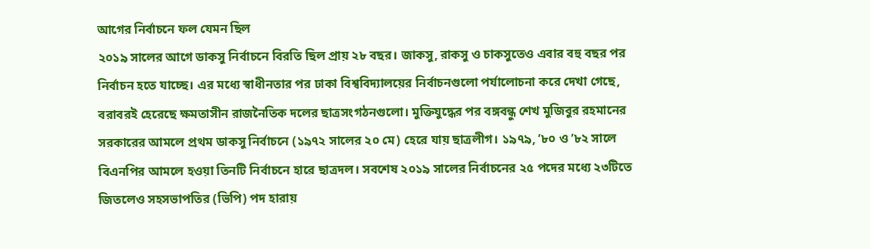আগের নির্বাচনে ফল যেমন ছিল
২০১৯ সালের আগে ডাকসু নির্বাচনে বিরতি ছিল প্রায় ২৮ বছর। জাকসু, রাকসু ও চাকসুতেও এবার বহু বছর পর নির্বাচন হতে যাচ্ছে। এর মধ্যে স্বাধীনতার পর ঢাকা বিশ্ববিদ্যালয়ের নির্বাচনগুলো পর্যালোচনা করে দেখা গেছে, বরাবরই হেরেছে ক্ষমতাসীন রাজনৈতিক দলের ছাত্রসংগঠনগুলো। মুক্তিযুদ্ধের পর বঙ্গবন্ধু শেখ মুজিবুর রহমানের সরকারের আমলে প্রথম ডাকসু নির্বাচনে (১৯৭২ সালের ২০ মে) হেরে যায় ছাত্রলীগ। ১৯৭৯, ’৮০ ও ’৮২ সালে বিএনপির আমলে হওয়া তিনটি নির্বাচনে হারে ছাত্রদল। সবশেষ ২০১৯ সালের নির্বাচনের ২৫ পদের মধ্যে ২৩টিতে জিতলেও সহসভাপতির (ভিপি) পদ হারায়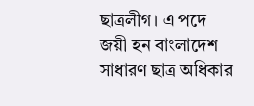ছাত্রলীগ। এ পদে জয়ী হন বাংলাদেশ সাধারণ ছাত্র অধিকার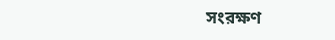সংরক্ষণ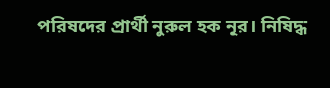পরিষদের প্রার্থী নুরুল হক নূর। নিষিদ্ধ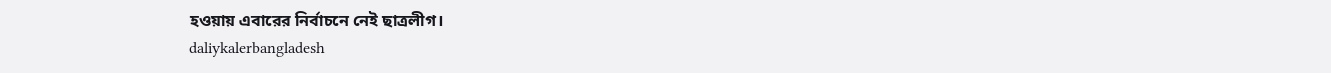হওয়ায় এবারের নির্বাচনে নেই ছাত্রলীগ।
daliykalerbangladesh